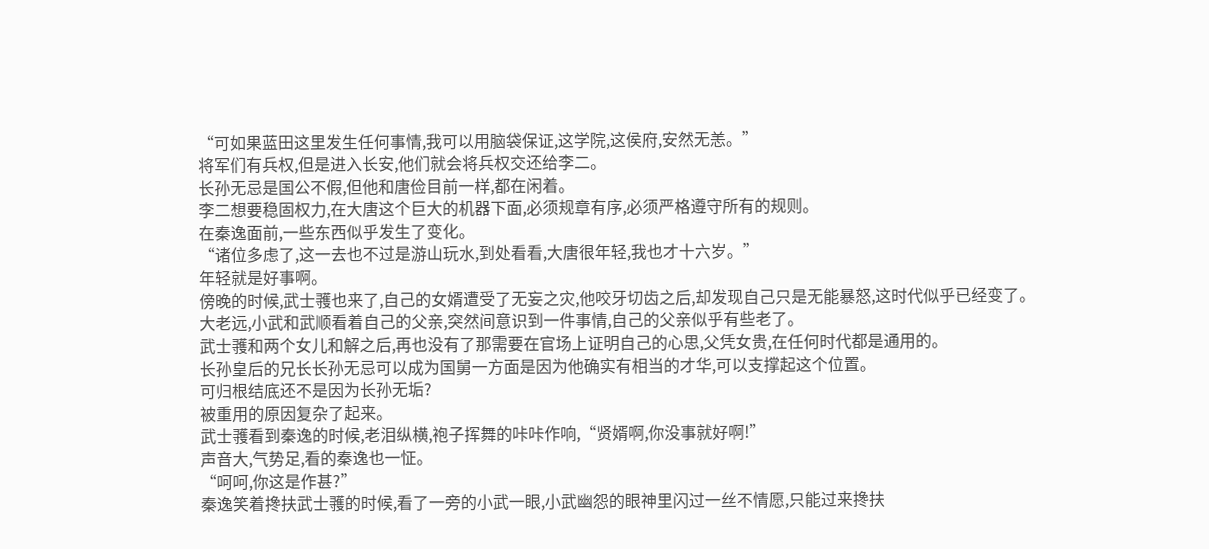“可如果蓝田这里发生任何事情,我可以用脑袋保证,这学院,这侯府,安然无恙。”
将军们有兵权,但是进入长安,他们就会将兵权交还给李二。
长孙无忌是国公不假,但他和唐俭目前一样,都在闲着。
李二想要稳固权力,在大唐这个巨大的机器下面,必须规章有序,必须严格遵守所有的规则。
在秦逸面前,一些东西似乎发生了变化。
“诸位多虑了,这一去也不过是游山玩水,到处看看,大唐很年轻,我也才十六岁。”
年轻就是好事啊。
傍晚的时候,武士彟也来了,自己的女婿遭受了无妄之灾,他咬牙切齿之后,却发现自己只是无能暴怒,这时代似乎已经变了。
大老远,小武和武顺看着自己的父亲,突然间意识到一件事情,自己的父亲似乎有些老了。
武士彟和两个女儿和解之后,再也没有了那需要在官场上证明自己的心思,父凭女贵,在任何时代都是通用的。
长孙皇后的兄长长孙无忌可以成为国舅一方面是因为他确实有相当的才华,可以支撑起这个位置。
可归根结底还不是因为长孙无垢?
被重用的原因复杂了起来。
武士彟看到秦逸的时候,老泪纵横,袍子挥舞的咔咔作响,“贤婿啊,你没事就好啊!”
声音大,气势足,看的秦逸也一怔。
“呵呵,你这是作甚?”
秦逸笑着搀扶武士彟的时候,看了一旁的小武一眼,小武幽怨的眼神里闪过一丝不情愿,只能过来搀扶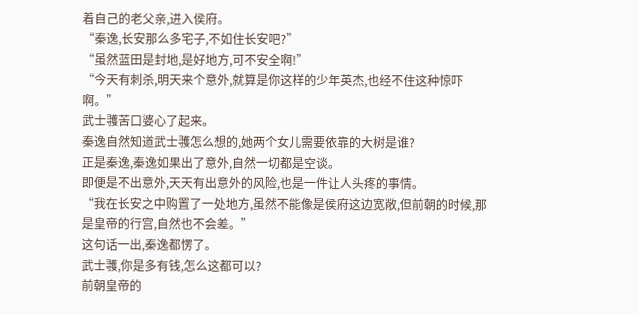着自己的老父亲,进入侯府。
“秦逸,长安那么多宅子,不如住长安吧?”
“虽然蓝田是封地,是好地方,可不安全啊!”
“今天有刺杀,明天来个意外,就算是你这样的少年英杰,也经不住这种惊吓啊。”
武士彟苦口婆心了起来。
秦逸自然知道武士彟怎么想的,她两个女儿需要依靠的大树是谁?
正是秦逸,秦逸如果出了意外,自然一切都是空谈。
即便是不出意外,天天有出意外的风险,也是一件让人头疼的事情。
“我在长安之中购置了一处地方,虽然不能像是侯府这边宽敞,但前朝的时候,那是皇帝的行宫,自然也不会差。”
这句话一出,秦逸都愣了。
武士彟,你是多有钱,怎么这都可以?
前朝皇帝的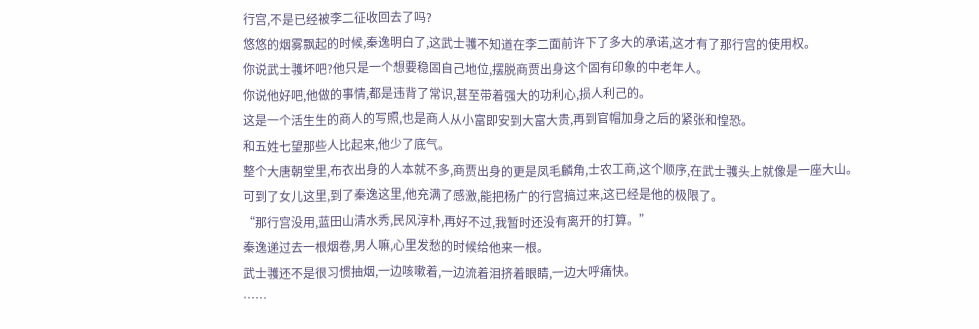行宫,不是已经被李二征收回去了吗?
悠悠的烟雾飘起的时候,秦逸明白了,这武士彟不知道在李二面前许下了多大的承诺,这才有了那行宫的使用权。
你说武士彟坏吧?他只是一个想要稳固自己地位,摆脱商贾出身这个固有印象的中老年人。
你说他好吧,他做的事情,都是违背了常识,甚至带着强大的功利心,损人利己的。
这是一个活生生的商人的写照,也是商人从小富即安到大富大贵,再到官帽加身之后的紧张和惶恐。
和五姓七望那些人比起来,他少了底气。
整个大唐朝堂里,布衣出身的人本就不多,商贾出身的更是凤毛麟角,士农工商,这个顺序,在武士彟头上就像是一座大山。
可到了女儿这里,到了秦逸这里,他充满了感激,能把杨广的行宫搞过来,这已经是他的极限了。
“那行宫没用,蓝田山清水秀,民风淳朴,再好不过,我暂时还没有离开的打算。”
秦逸递过去一根烟卷,男人嘛,心里发愁的时候给他来一根。
武士彟还不是很习惯抽烟,一边咳嗽着,一边流着泪挤着眼睛,一边大呼痛快。
……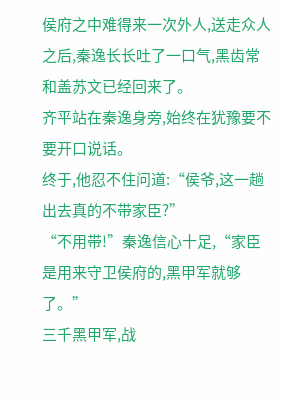侯府之中难得来一次外人,送走众人之后,秦逸长长吐了一口气,黑齿常和盖苏文已经回来了。
齐平站在秦逸身旁,始终在犹豫要不要开口说话。
终于,他忍不住问道:“侯爷,这一趟出去真的不带家臣?”
“不用带!”秦逸信心十足,“家臣是用来守卫侯府的,黑甲军就够了。”
三千黑甲军,战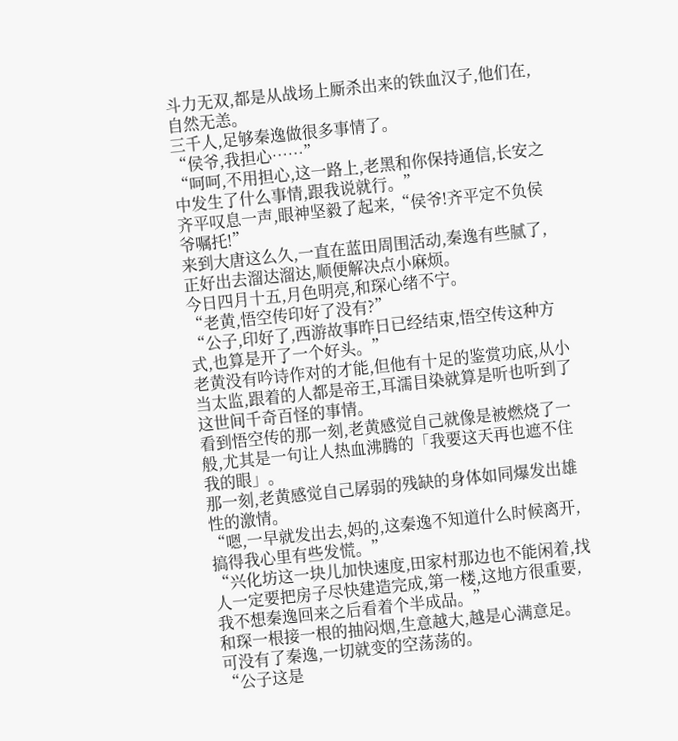斗力无双,都是从战场上厮杀出来的铁血汉子,他们在,自然无恙。
三千人,足够秦逸做很多事情了。
“侯爷,我担心……”
“呵呵,不用担心,这一路上,老黑和你保持通信,长安之中发生了什么事情,跟我说就行。”
齐平叹息一声,眼神坚毅了起来,“侯爷!齐平定不负侯爷嘱托!”
来到大唐这么久,一直在蓝田周围活动,秦逸有些腻了,正好出去溜达溜达,顺便解决点小麻烦。
今日四月十五,月色明亮,和琛心绪不宁。
“老黄,悟空传印好了没有?”
“公子,印好了,西游故事昨日已经结束,悟空传这种方式,也算是开了一个好头。”
老黄没有吟诗作对的才能,但他有十足的鉴赏功底,从小当太监,跟着的人都是帝王,耳濡目染就算是听也听到了这世间千奇百怪的事情。
看到悟空传的那一刻,老黄感觉自己就像是被燃烧了一般,尤其是一句让人热血沸腾的「我要这天再也遮不住我的眼」。
那一刻,老黄感觉自己孱弱的残缺的身体如同爆发出雄性的激情。
“嗯,一早就发出去,妈的,这秦逸不知道什么时候离开,搞得我心里有些发慌。”
“兴化坊这一块儿加快速度,田家村那边也不能闲着,找人一定要把房子尽快建造完成,第一楼,这地方很重要,我不想秦逸回来之后看着个半成品。”
和琛一根接一根的抽闷烟,生意越大,越是心满意足。
可没有了秦逸,一切就变的空荡荡的。
“公子这是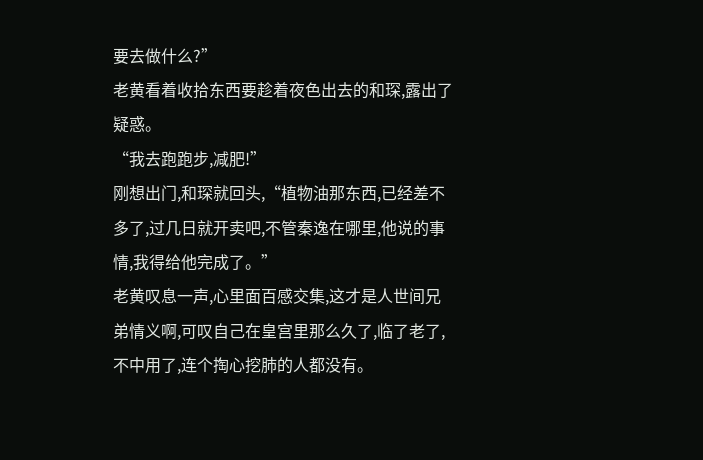要去做什么?”
老黄看着收拾东西要趁着夜色出去的和琛,露出了疑惑。
“我去跑跑步,减肥!”
刚想出门,和琛就回头,“植物油那东西,已经差不多了,过几日就开卖吧,不管秦逸在哪里,他说的事情,我得给他完成了。”
老黄叹息一声,心里面百感交集,这才是人世间兄弟情义啊,可叹自己在皇宫里那么久了,临了老了,不中用了,连个掏心挖肺的人都没有。